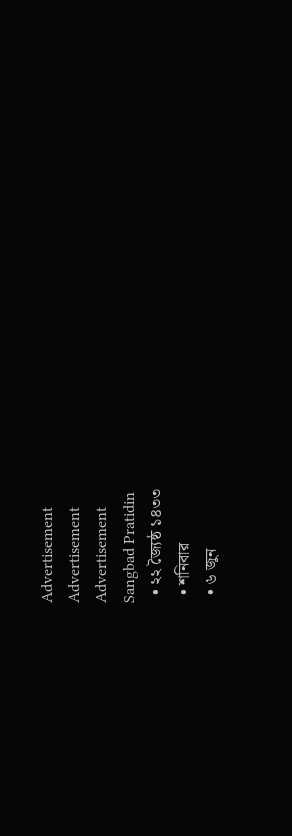Advertisement
Advertisement
Advertisement
Sangbad Pratidin
  • ২২ জ্যৈষ্ঠ ১৪৩৩
  • শনিবার
  • ৬ জুন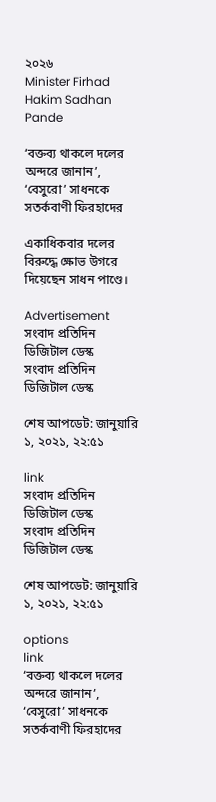২০২৬
Minister Firhad Hakim Sadhan Pande

‘বক্তব্য থাকলে দলের অন্দরে জানান’, ‘বেসুরো’ সাধনকে সতর্কবাণী ফিরহাদের

একাধিকবার দলের বিরুদ্ধে ক্ষোভ উগরে দিয়েছেন সাধন পাণ্ডে।

Advertisement
সংবাদ প্রতিদিন ডিজিটাল ডেস্ক
সংবাদ প্রতিদিন ডিজিটাল ডেস্ক

শেষ আপডেট: জানুয়ারি ১, ২০২১, ২২:৫১

link
সংবাদ প্রতিদিন ডিজিটাল ডেস্ক
সংবাদ প্রতিদিন ডিজিটাল ডেস্ক

শেষ আপডেট: জানুয়ারি ১, ২০২১, ২২:৫১

options
link
‘বক্তব্য থাকলে দলের অন্দরে জানান’, ‘বেসুরো’ সাধনকে সতর্কবাণী ফিরহাদের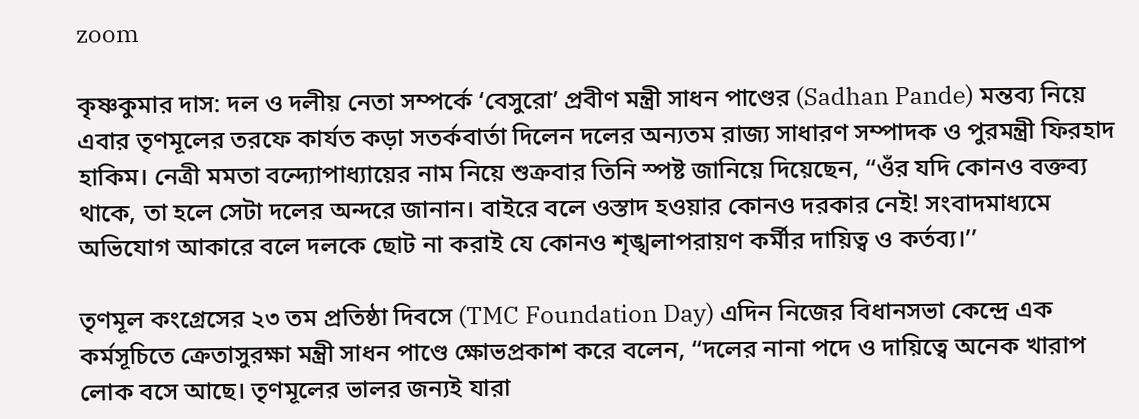zoom

কৃষ্ণকুমার দাস: দল ও দলীয় নেতা সম্পর্কে ‘বেসুরো’ প্রবীণ মন্ত্রী সাধন পাণ্ডের (Sadhan Pande) মন্তব্য নিয়ে এবার তৃণমূলের তরফে কার্যত কড়া সতর্কবার্তা দিলেন দলের অন্যতম রাজ্য সাধারণ সম্পাদক ও পুরমন্ত্রী ফিরহাদ হাকিম। নেত্রী মমতা বন্দ্যোপাধ্যায়ের নাম নিয়ে শুক্রবার তিনি স্পষ্ট জানিয়ে দিয়েছেন, ‘‘ওঁর যদি কোনও বক্তব্য থাকে, তা হলে সেটা দলের অন্দরে জানান। বাইরে বলে ওস্তাদ হওয়ার কোনও দরকার নেই! সংবাদমাধ্যমে অভিযোগ আকারে বলে দলকে ছোট না করাই যে কোনও শৃঙ্খলাপরায়ণ কর্মীর দায়িত্ব ও কর্তব্য।’’

তৃণমূল কংগ্রেসের ২৩ তম প্রতিষ্ঠা দিবসে (TMC Foundation Day) এদিন নিজের বিধানসভা কেন্দ্রে এক কর্মসূচিতে ক্রেতাসুরক্ষা মন্ত্রী সাধন পাণ্ডে ক্ষোভপ্রকাশ করে বলেন, ‘‘দলের নানা পদে ও দায়িত্বে অনেক খারাপ লোক বসে আছে। তৃণমূলের ভালর জন্যই যারা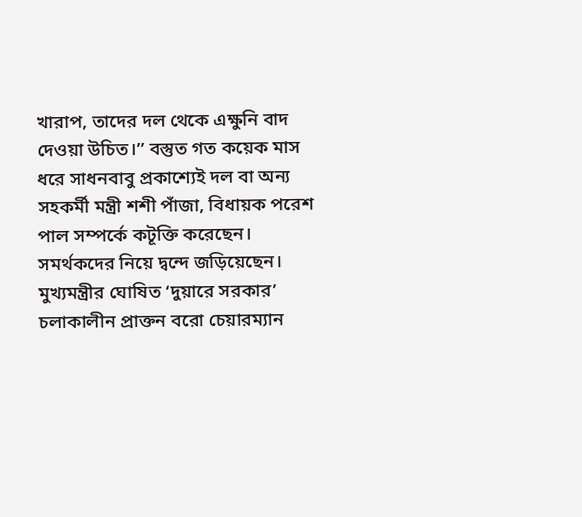খারাপ, তাদের দল থেকে এক্ষুনি বাদ দেওয়া উচিত।’’ বস্তুত গত কয়েক মাস ধরে সাধনবাবু প্রকাশ্যেই দল বা অন্য সহকর্মী মন্ত্রী শশী পাঁজা, বিধায়ক পরেশ পাল সম্পর্কে কটূক্তি করেছেন। সমর্থকদের নিয়ে দ্বন্দে জড়িয়েছেন। মুখ্যমন্ত্রীর ঘোষিত ‘দুয়ারে সরকার’ চলাকালীন প্রাক্তন বরো চেয়ারম্যান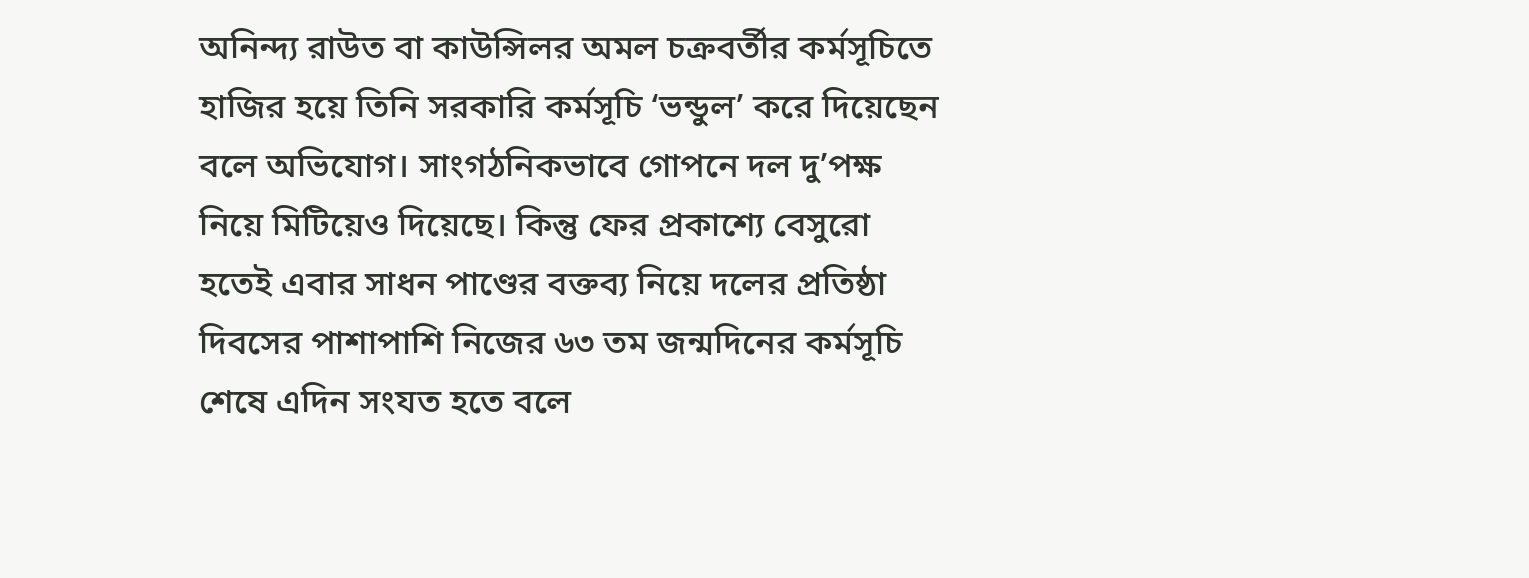অনিন্দ্য রাউত বা কাউন্সিলর অমল চক্রবর্তীর কর্মসূচিতে হাজির হয়ে তিনি সরকারি কর্মসূচি ‘ভন্ডুল’ করে দিয়েছেন বলে অভিযোগ। সাংগঠনিকভাবে গোপনে দল দু’পক্ষ নিয়ে মিটিয়েও দিয়েছে। কিন্তু ফের প্রকাশ্যে বেসুরো হতেই এবার সাধন পাণ্ডের বক্তব্য নিয়ে দলের প্রতিষ্ঠা দিবসের পাশাপাশি নিজের ৬৩ তম জন্মদিনের কর্মসূচি শেষে এদিন সংযত হতে বলে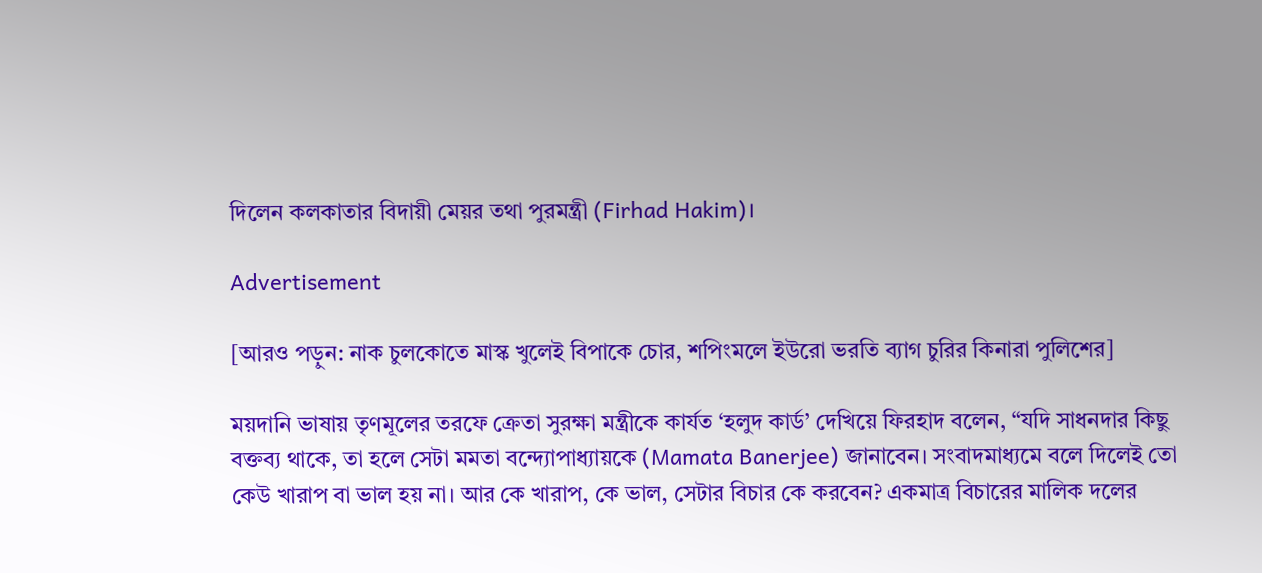দিলেন কলকাতার বিদায়ী মেয়র তথা পুরমন্ত্রী (Firhad Hakim)।

Advertisement

[আরও পড়ুন: নাক চুলকোতে মাস্ক খুলেই বিপাকে চোর, শপিংমলে ইউরো ভরতি ব্যাগ চুরির কিনারা পুলিশের]

ময়দানি ভাষায় তৃণমূলের তরফে ক্রেতা সুরক্ষা মন্ত্রীকে কার্যত ‘হলুদ কার্ড’ দেখিয়ে ফিরহাদ বলেন, “যদি সাধনদার কিছু বক্তব্য থাকে, তা হলে সেটা মমতা বন্দ্যোপাধ্যায়কে (Mamata Banerjee) জানাবেন। সংবাদমাধ্যমে বলে দিলেই তো কেউ খারাপ বা ভাল হয় না। আর কে খারাপ, কে ভাল, সেটার বিচার কে করবেন? একমাত্র বিচারের মালিক দলের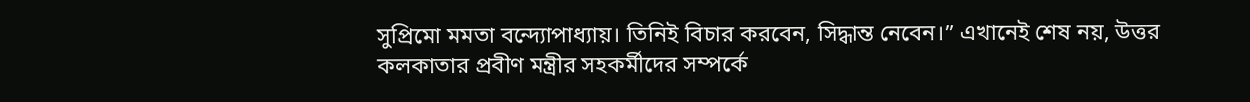সুপ্রিমো মমতা বন্দ্যোপাধ্যায়। তিনিই বিচার করবেন, সিদ্ধান্ত নেবেন।” এখানেই শেষ নয়, উত্তর কলকাতার প্রবীণ মন্ত্রীর সহকর্মীদের সম্পর্কে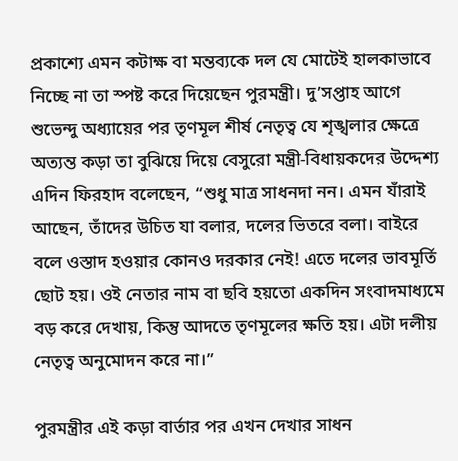প্রকাশ্যে এমন কটাক্ষ বা মন্তব্যকে দল যে মোটেই হালকাভাবে নিচ্ছে না তা স্পষ্ট করে দিয়েছেন পুরমন্ত্রী। দু’সপ্তাহ আগে শুভেন্দু অধ্যায়ের পর তৃণমূল শীর্ষ নেতৃত্ব যে শৃঙ্খলার ক্ষেত্রে অত্যন্ত কড়া তা বুঝিয়ে দিয়ে বেসুরো মন্ত্রী-বিধায়কদের উদ্দেশ্য এদিন ফিরহাদ বলেছেন, “শুধু মাত্র সাধনদা নন। এমন যাঁরাই আছেন, তাঁদের উচিত যা বলার, দলের ভিতরে বলা। বাইরে বলে ওস্তাদ হওয়ার কোনও দরকার নেই! এতে দলের ভাবমূর্তি ছোট হয়। ওই নেতার নাম বা ছবি হয়তো একদিন সংবাদমাধ্যমে বড় করে দেখায়, কিন্তু আদতে তৃণমূলের ক্ষতি হয়। এটা দলীয় নেতৃত্ব অনুমোদন করে না।”

পুরমন্ত্রীর এই কড়া বার্তার পর এখন দেখার সাধন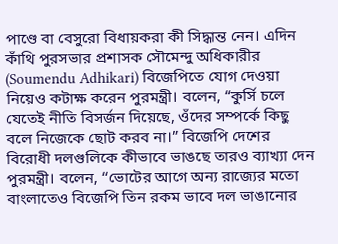পাণ্ডে বা বেসুরো বিধায়করা কী সিদ্ধান্ত নেন। এদিন কাঁথি পুরসভার প্রশাসক সৌমেন্দু অধিকারীর (Soumendu Adhikari) বিজেপিতে যোগ দেওয়া নিয়েও কটাক্ষ করেন পুরমন্ত্রী। বলেন, “কুর্সি চলে যেতেই নীতি বিসর্জন দিয়েছে, ওঁদের সম্পর্কে কিছু বলে নিজেকে ছোট করব না।” বিজেপি দেশের বিরোধী দলগুলিকে কীভাবে ভাঙছে তারও ব্যাখ্যা দেন পুরমন্ত্রী। বলেন, ‘‘ভোটের আগে অন্য রাজ্যের মতো বাংলাতেও বিজেপি তিন রকম ভাবে দল ভাঙানোর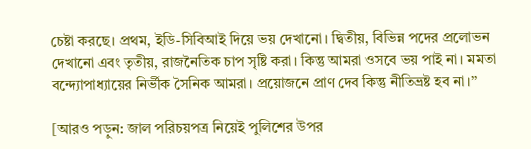চেষ্টা করছে। প্রথম, ইডি-সিবিআই দিয়ে ভয় দেখানো। দ্বিতীয়, বিভিন্ন পদের প্রলোভন দেখানো এবং তৃতীয়, রাজনৈতিক চাপ সৃষ্টি করা। কিন্তু আমরা ওসবে ভয় পাই না। মমতা বন্দ্যোপাধ্যায়ের নির্ভীক সৈনিক আমরা। প্রয়োজনে প্রাণ দেব কিন্তু নীতিভ্রষ্ট হব না।’’

[আরও পড়ুন: জাল পরিচয়পত্র নিয়েই পুলিশের উপর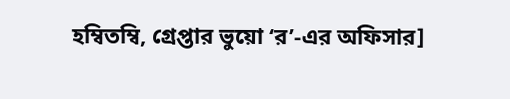হম্বিতম্বি, গ্রেপ্তার ভুয়ো ‘র’-এর অফিসার]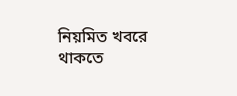নিয়মিত খবরে থাকতে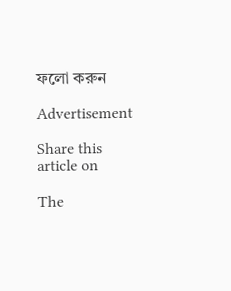ফলো করুন

Advertisement

Share this article on

The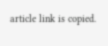article link is copied.